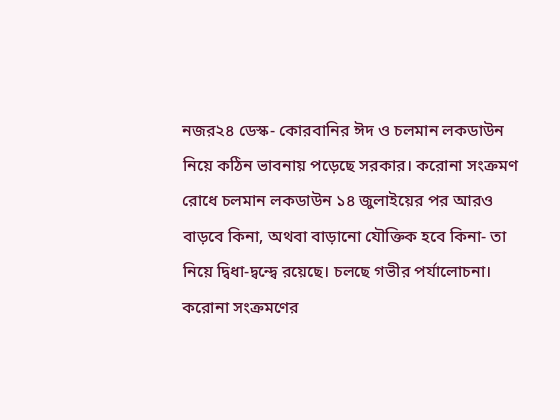নজর২৪ ডেস্ক- কোরবানির ঈদ ও চলমান লকডাউন নিয়ে কঠিন ভাবনায় পড়েছে সরকার। করোনা সংক্রমণ রোধে চলমান লকডাউন ১৪ জুলাইয়ের পর আরও বাড়বে কিনা, অথবা বাড়ানো যৌক্তিক হবে কিনা- তা নিয়ে দ্বিধা-দ্বন্দ্বে রয়েছে। চলছে গভীর পর্যালোচনা।
করোনা সংক্রমণের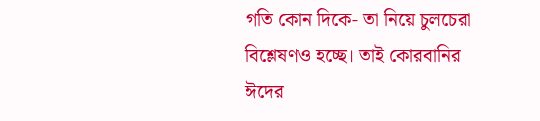গতি কোন দিকে- তা নিয়ে চুলচেরা বিশ্লেষণও হচ্ছে। তাই কোরবানির ঈদের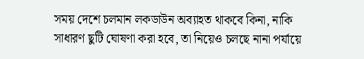সময় দেশে চলমান লকডাউন অব্যাহত থাকবে কিনা, নাকি সাধারণ ছুটি ঘোষণা করা হবে, তা নিয়েও চলছে নানা পর্যায়ে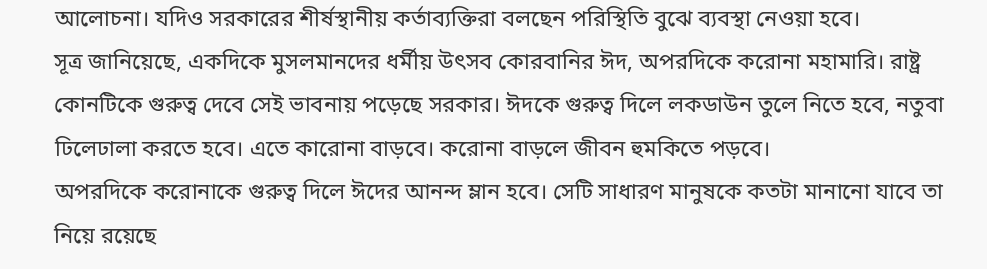আলোচনা। যদিও সরকারের শীর্ষস্থানীয় কর্তাব্যক্তিরা বলছেন পরিস্থিতি বুঝে ব্যবস্থা নেওয়া হবে।
সূত্র জানিয়েছে, একদিকে মুসলমানদের ধর্মীয় উৎসব কোরবানির ঈদ, অপরদিকে করোনা মহামারি। রাষ্ট্র কোনটিকে গুরুত্ব দেবে সেই ভাবনায় পড়েছে সরকার। ঈদকে গুরুত্ব দিলে লকডাউন তুলে নিতে হবে, নতুবা ঢিলেঢালা করতে হবে। এতে কারোনা বাড়বে। করোনা বাড়লে জীবন হুমকিতে পড়বে।
অপরদিকে করোনাকে গুরুত্ব দিলে ঈদের আনন্দ ম্লান হবে। সেটি সাধারণ মানুষকে কতটা মানানো যাবে তা নিয়ে রয়েছে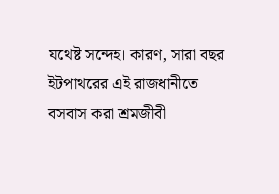যথেষ্ট সন্দেহ। কারণ, সারা বছর ইটপাথরের এই রাজধানীতে বসবাস করা শ্রমজীবী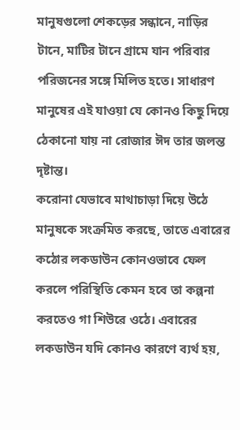মানুষগুলো শেকড়ের সন্ধানে, নাড়ির টানে, মাটির টানে গ্রামে যান পরিবার পরিজনের সঙ্গে মিলিত হতে। সাধারণ মানুষের এই যাওয়া যে কোনও কিছু দিয়ে ঠেকানো যায় না রোজার ঈদ তার জলন্ত দৃষ্টান্ত।
করোনা যেভাবে মাথাচাড়া দিয়ে উঠে মানুষকে সংক্রমিত করছে, তাতে এবারের কঠোর লকডাউন কোনওভাবে ফেল করলে পরিস্থিতি কেমন হবে তা কল্পনা করতেও গা শিউরে ওঠে। এবারের লকডাউন যদি কোনও কারণে ব্যর্থ হয়,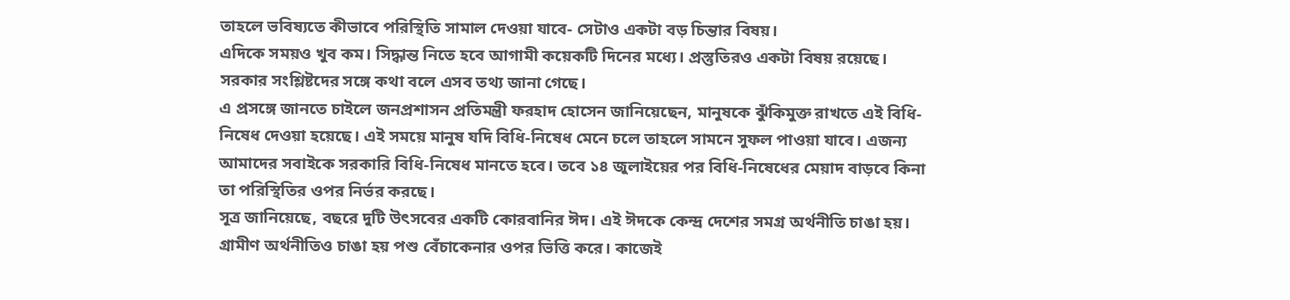তাহলে ভবিষ্যতে কীভাবে পরিস্থিতি সামাল দেওয়া যাবে- সেটাও একটা বড় চিন্তার বিষয়।
এদিকে সময়ও খুব কম। সিদ্ধান্ত নিতে হবে আগামী কয়েকটি দিনের মধ্যে। প্রস্তুতিরও একটা বিষয় রয়েছে। সরকার সংশ্লিষ্টদের সঙ্গে কথা বলে এসব তথ্য জানা গেছে।
এ প্রসঙ্গে জানতে চাইলে জনপ্রশাসন প্রতিমন্ত্রী ফরহাদ হোসেন জানিয়েছেন, মানুষকে ঝুঁকিমুক্ত রাখতে এই বিধি-নিষেধ দেওয়া হয়েছে। এই সময়ে মানুষ যদি বিধি-নিষেধ মেনে চলে তাহলে সামনে সুফল পাওয়া যাবে। এজন্য আমাদের সবাইকে সরকারি বিধি-নিষেধ মানতে হবে। তবে ১৪ জুলাইয়ের পর বিধি-নিষেধের মেয়াদ বাড়বে কিনা তা পরিস্থিতির ওপর নির্ভর করছে।
সূত্র জানিয়েছে, বছরে দুটি উৎসবের একটি কোরবানির ঈদ। এই ঈদকে কেন্দ্র দেশের সমগ্র অর্থনীতি চাঙা হয়। গ্রামীণ অর্থনীতিও চাঙা হয় পশু বেঁচাকেনার ওপর ভিত্তি করে। কাজেই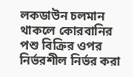লকডাউন চলমান থাকলে কোরবানির পশু বিক্রির ওপর নির্ভরশীল নির্ভর করা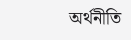অর্থনীতি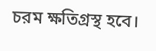চরম ক্ষতিগ্রস্থ হবে।